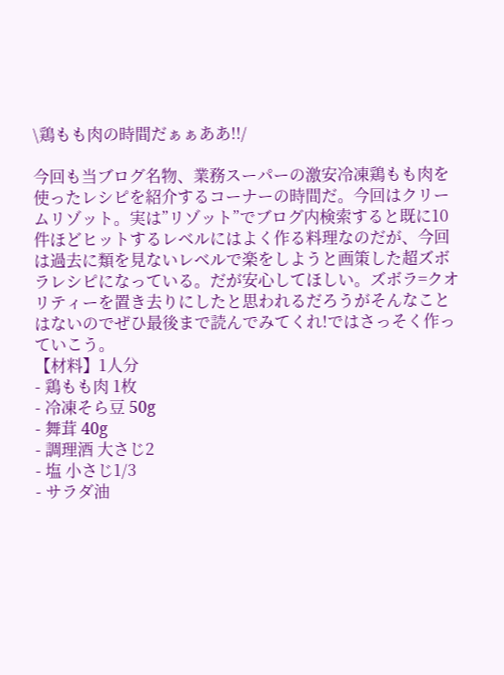\鶏もも肉の時間だぁぁああ!!/

今回も当ブログ名物、業務スーパーの激安冷凍鶏もも肉を使ったレシピを紹介するコーナーの時間だ。今回はクリームリゾット。実は”リゾット”でブログ内検索すると既に10件ほどヒットするレベルにはよく作る料理なのだが、今回は過去に類を見ないレベルで楽をしようと画策した超ズボラレシピになっている。だが安心してほしい。ズボラ=クオリティーを置き去りにしたと思われるだろうがそんなことはないのでぜひ最後まで読んでみてくれ!ではさっそく作っていこう。
【材料】1人分
- 鶏もも肉 1枚
- 冷凍そら豆 50g
- 舞茸 40g
- 調理酒 大さじ2
- 塩 小さじ1/3
- サラダ油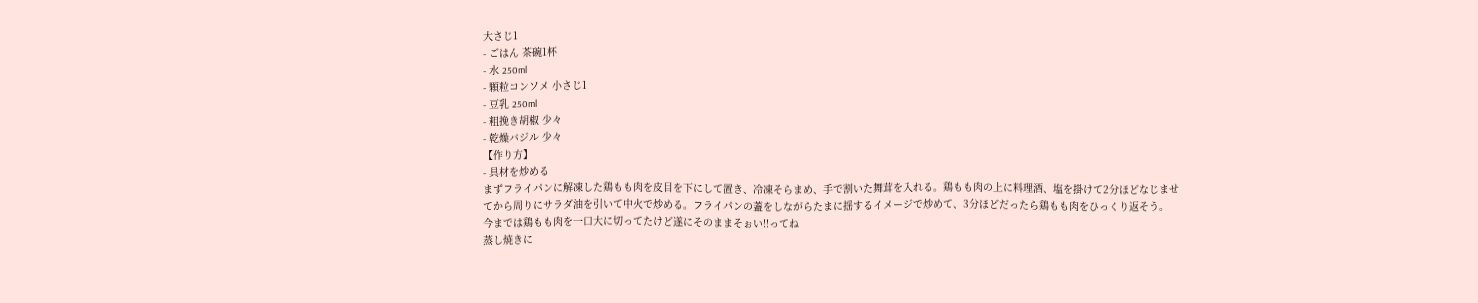大さじ1
- ごはん 茶碗1杯
- 水 250ml
- 顆粒コンソメ 小さじ1
- 豆乳 250ml
- 粗挽き胡椒 少々
- 乾燥バジル 少々
【作り方】
- 具材を炒める
まずフライパンに解凍した鶏もも肉を皮目を下にして置き、冷凍そらまめ、手で割いた舞茸を入れる。鶏もも肉の上に料理酒、塩を掛けて2分ほどなじませてから周りにサラダ油を引いて中火で炒める。フライパンの蓋をしながらたまに揺するイメージで炒めて、3分ほどだったら鶏もも肉をひっくり返そう。
今までは鶏もも肉を一口大に切ってたけど遂にそのままそぉい!!ってね
蒸し焼きに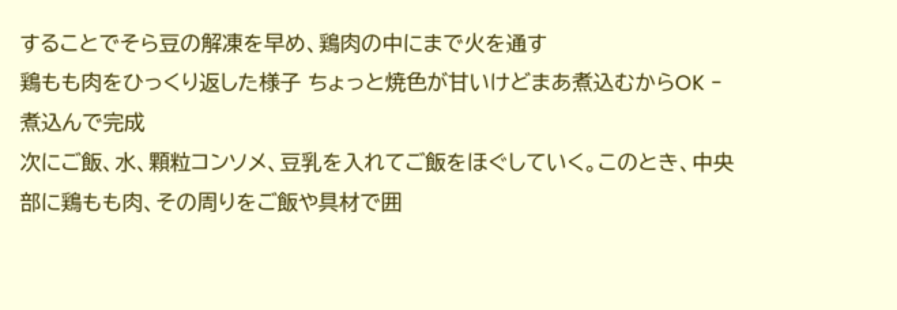することでそら豆の解凍を早め、鶏肉の中にまで火を通す
鶏もも肉をひっくり返した様子 ちょっと焼色が甘いけどまあ煮込むからOK - 煮込んで完成
次にご飯、水、顆粒コンソメ、豆乳を入れてご飯をほぐしていく。このとき、中央部に鶏もも肉、その周りをご飯や具材で囲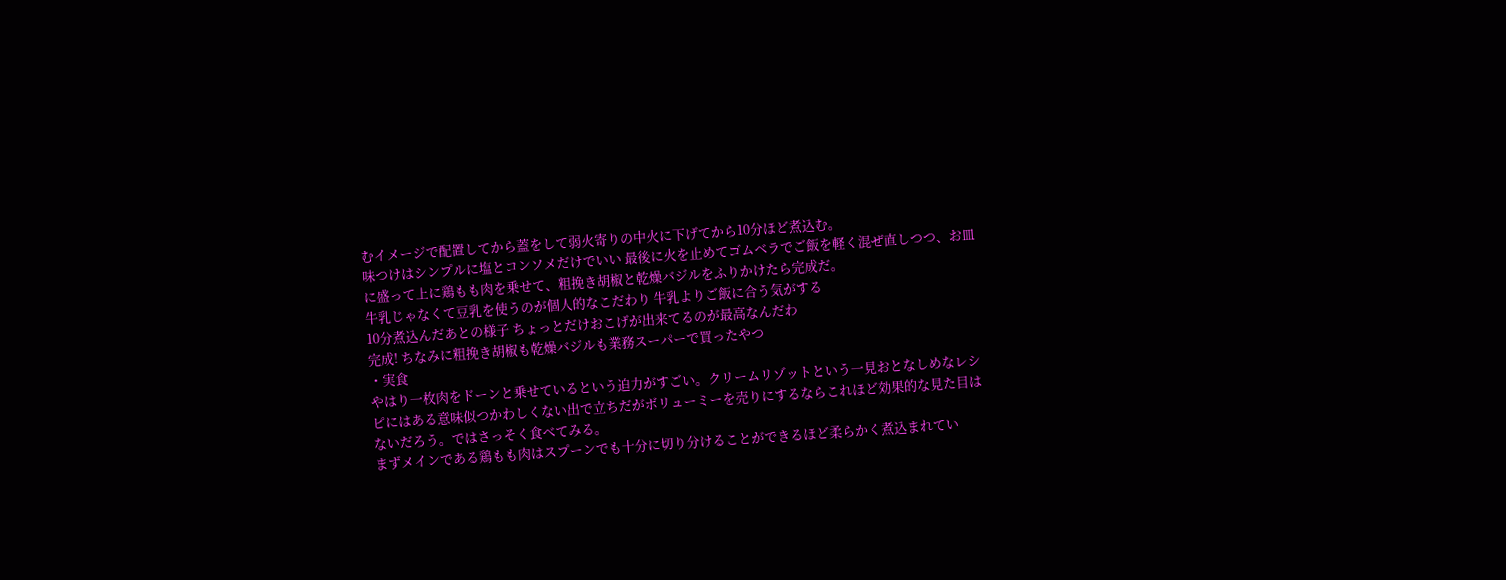むイメージで配置してから蓋をして弱火寄りの中火に下げてから10分ほど煮込む。
味つけはシンプルに塩とコンソメだけでいい 最後に火を止めてゴムベラでご飯を軽く混ぜ直しつつ、お皿に盛って上に鶏もも肉を乗せて、粗挽き胡椒と乾燥バジルをふりかけたら完成だ。
牛乳じゃなくて豆乳を使うのが個人的なこだわり 牛乳よりご飯に合う気がする
10分煮込んだあとの様子 ちょっとだけおこげが出来てるのが最高なんだわ
完成! ちなみに粗挽き胡椒も乾燥バジルも業務スーパーで買ったやつ
・実食
やはり一枚肉をドーンと乗せているという迫力がすごい。クリームリゾットという一見おとなしめなレシピにはある意味似つかわしくない出で立ちだがボリューミーを売りにするならこれほど効果的な見た目はないだろう。ではさっそく食べてみる。
まずメインである鶏もも肉はスプーンでも十分に切り分けることができるほど柔らかく煮込まれてい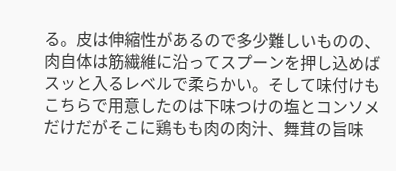る。皮は伸縮性があるので多少難しいものの、肉自体は筋繊維に沿ってスプーンを押し込めばスッと入るレベルで柔らかい。そして味付けもこちらで用意したのは下味つけの塩とコンソメだけだがそこに鶏もも肉の肉汁、舞茸の旨味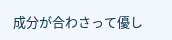成分が合わさって優し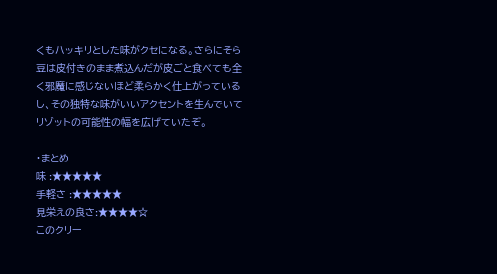くもハッキリとした味がクセになる。さらにそら豆は皮付きのまま煮込んだが皮ごと食べても全く邪魔に感じないほど柔らかく仕上がっているし、その独特な味がいいアクセントを生んでいてリゾットの可能性の幅を広げていたぞ。

・まとめ
味 :★★★★★
手軽さ :★★★★★
見栄えの良さ:★★★★☆
このクリー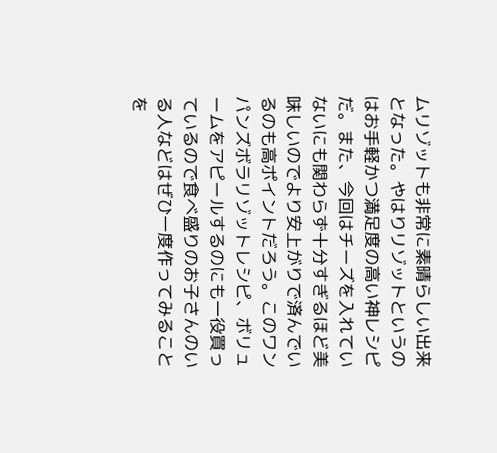ムリゾットも非常に素晴らしい出来となった。やはりリゾットというのはお手軽かつ満足度の高い神レシピだ。また、今回はチーズを入れていないにも関わらず十分すぎるほど美味しいのでより安上がりで済んでいるのも高ポイントだろう。このワンパンズボラリゾットレシピ、ボリュームをアピールするのにも一役買っているので食べ盛りのお子さんのいる人などはぜひ一度作ってみることを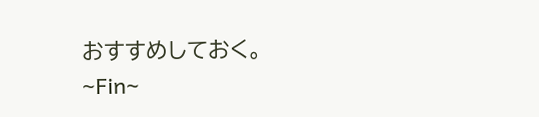おすすめしておく。
~Fin~